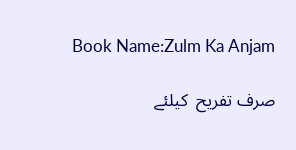Book Name:Zulm Ka Anjam

صرف تفریح  کیلئے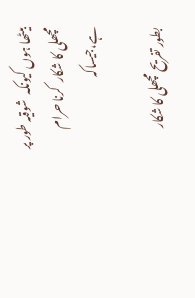بیٹھا ہوں کیونکہ  شوقیہ طور پر مچھلی کا شکار  کرنا حرام ہے،جیساکہ

بطور تفریح مچھلی کا شکار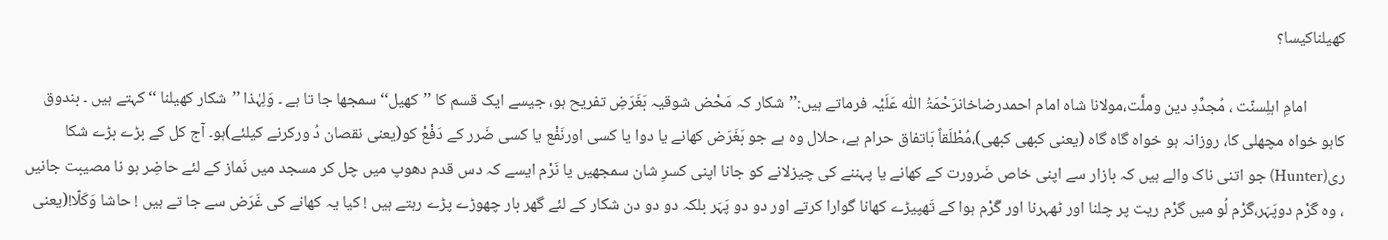کھیلناکیسا؟

          امامِ اہلِسنّت ، مُجدِّدِ دین وملَّت،مولانا شاہ امام احمدرضاخانرَحْمَۃُ اللّٰہ عَلَیْہ فرماتے ہیں:’’شکار کہ مَحْض شوقیہ بَغَرَضِ تفریح ہو، جیسے ایک قسم کا ’’کھیل‘‘ سمجھا جا تا ہے ۔ وَلِہٰذا ’’شکار کھیلنا ‘‘کہتے ہیں ۔ بندوق کاہو خواہ مچھلی کا، روزانہ ہو خواہ گاہ گاہ (یعنی کبھی کبھی)،مُطْلَقاً بَاتفاق حرام ہے، حلال وہ ہے جو بَغَرَض کھانے یا دوا یا کسی اورنَفْع یا کسی ضَرر کے دَفْعْ کو(یعنی نقصان دُ ورکرنے کیلئے)ہو۔ آج کل کے بڑے بڑے شکا ری(Hunter) جو اتنی ناک والے ہیں کہ بازار سے اپنی خاص ضَرورت کے کھانے یا پہننے کی چیزلانے کو جانا اپنی کسرِ شان سمجھیں یا نَرْم ایسے کہ دس قدم دھوپ میں چل کر مسجد میں نَماز کے لئے حاضِر ہو نا مصیبت جانیں ، وہ گَرْم دوپَہَر،گَرْم لُو میں گرْم ریت پر چلنا اور ٹھہرنا اور گَرْم ہوا کے تَھپیڑے کھانا گوارا کرتے اور دو دو پَہَر بلکہ دو دو دن شکار کے لئے گھر بار چھوڑے پڑے رہتے ہیں ! کیا یہ کھانے کی غَرَض سے جا تے ہیں ! حاشا وَکَلّا!(یعنی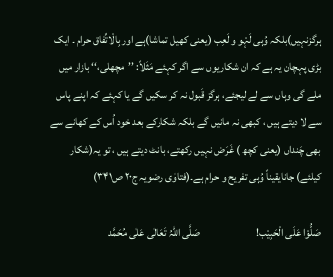ہرگزنہیں)بلکہ وُہی لَہْو و لَعِب (یعنی کھیل تماشا)ہے اور بِالْاتِّفاق حرام ۔ ایک بڑی پہچان یہ ہے کہ ان شکاریوں سے اگر کہئے مَثَلاً: ’’مچھلی،‘‘ بازار میں ملے گی وہاں سے لے لیجئے، ہرگز قَبول نہ کر سکیں گے یا کہئے کہ اپنے پاس سے لا دیتے ہیں ، کبھی نہ مانیں گے بلکہ شکارکے بعد خود اُس کے کھانے سے بھی چَنداں (یعنی کچھ ) غَرَض نہیں رکھتے، بانٹ دیتے ہیں ، تو یہ(شکار کیلئے) جانایقیناً وُہی تفریح و حرام ہے۔(فتاوٰی رضویہ ج۲۰ ص۳۴۱)

صَلُّوْا عَلَی الْحَبِیْب!                          صَلَّی اللّٰہُ تَعَالٰی عَلٰی مُحَمَّد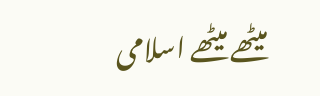میٹھے میٹھے اسلامی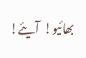بھائیو!  آیئے!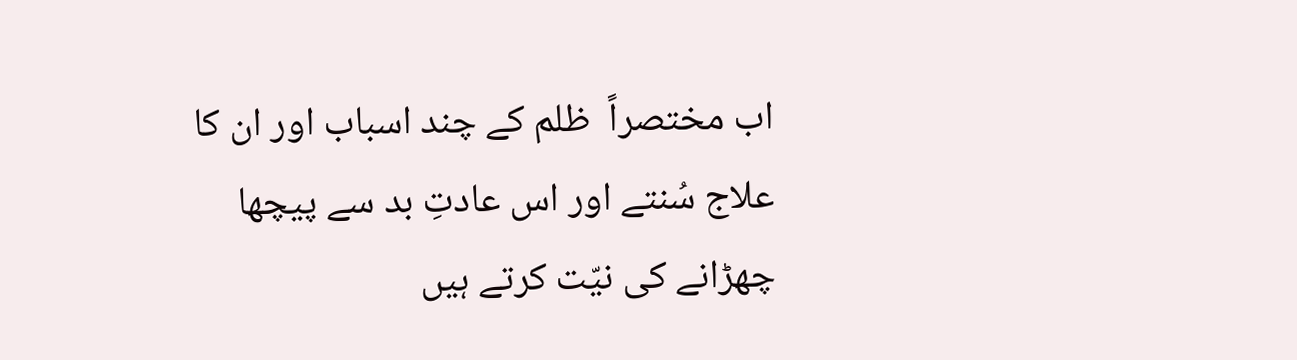اب مختصراً  ظلم کے چند اسباب اور ان کا علاج سُنتے اور اس عادتِ بد سے پیچھا چھڑانے کی نیّت کرتے ہیں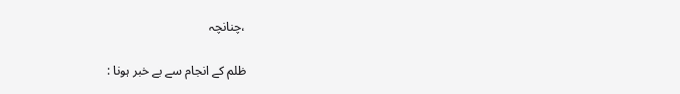،چنانچہ

ظلم کے انجام سے بے خبر ہونا :